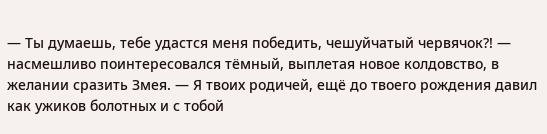— Ты думаешь, тебе удастся меня победить, чешуйчатый червячок?! — насмешливо поинтересовался тёмный, выплетая новое колдовство, в желании сразить Змея. — Я твоих родичей, ещё до твоего рождения давил как ужиков болотных и с тобой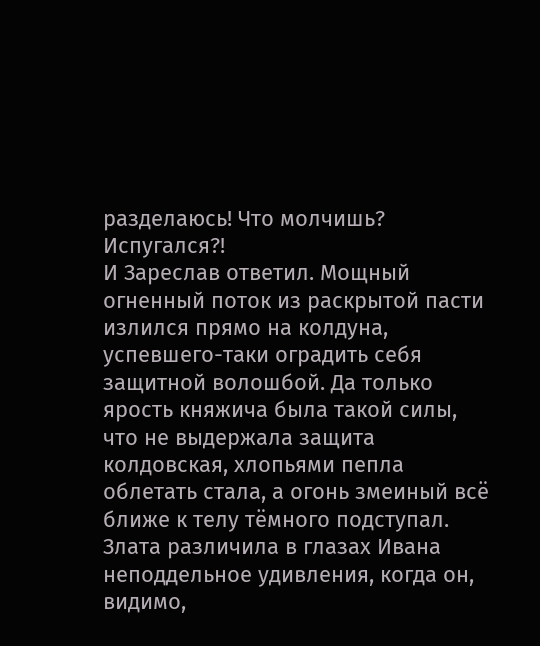разделаюсь! Что молчишь? Испугался?!
И Зареслав ответил. Мощный огненный поток из раскрытой пасти излился прямо на колдуна, успевшего-таки оградить себя защитной волошбой. Да только ярость княжича была такой силы, что не выдержала защита колдовская, хлопьями пепла облетать стала, а огонь змеиный всё ближе к телу тёмного подступал. Злата различила в глазах Ивана неподдельное удивления, когда он, видимо,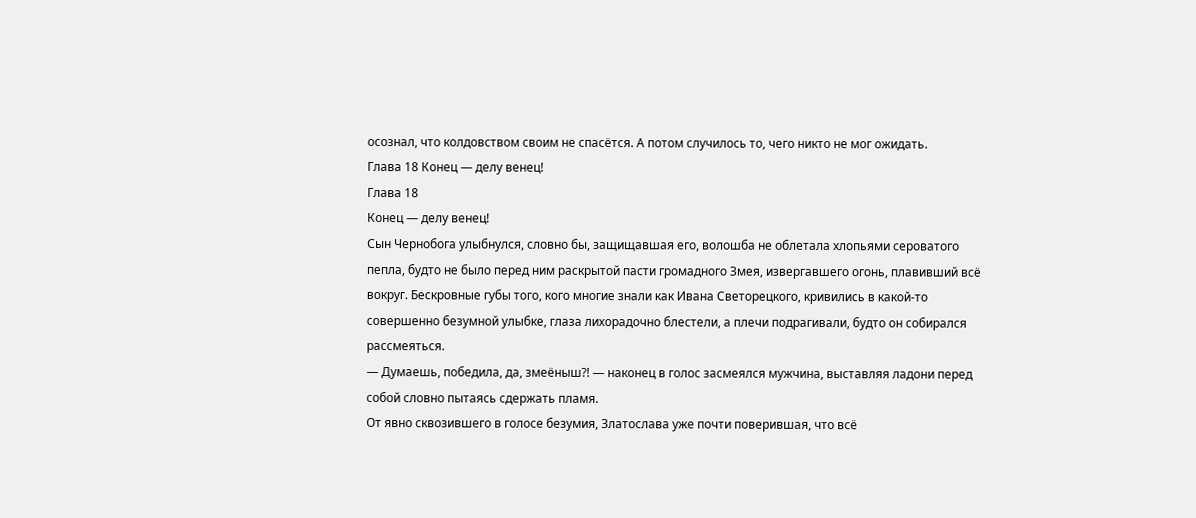осознал, что колдовством своим не спасётся. А потом случилось то, чего никто не мог ожидать.
Глава 18 Конец — делу венец!
Глава 18
Конец — делу венец!
Сын Чернобога улыбнулся, словно бы, защищавшая его, волошба не облетала хлопьями сероватого пепла, будто не было перед ним раскрытой пасти громадного Змея, извергавшего огонь, плавивший всё вокруг. Бескровные губы того, кого многие знали как Ивана Светорецкого, кривились в какой-то совершенно безумной улыбке, глаза лихорадочно блестели, а плечи подрагивали, будто он собирался рассмеяться.
— Думаешь, победила, да, змеёныш?! — наконец в голос засмеялся мужчина, выставляя ладони перед собой словно пытаясь сдержать пламя.
От явно сквозившего в голосе безумия, Златослава уже почти поверившая, что всё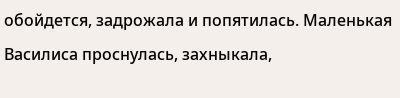обойдется, задрожала и попятилась. Маленькая Василиса проснулась, захныкала,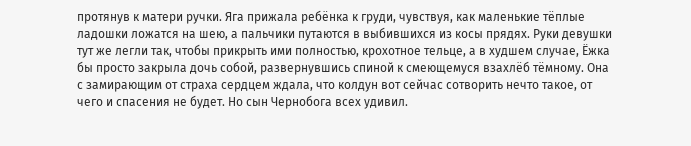протянув к матери ручки. Яга прижала ребёнка к груди, чувствуя, как маленькие тёплые ладошки ложатся на шею, а пальчики путаются в выбившихся из косы прядях. Руки девушки тут же легли так, чтобы прикрыть ими полностью, крохотное тельце, а в худшем случае, Ёжка бы просто закрыла дочь собой, развернувшись спиной к смеющемуся взахлёб тёмному. Она с замирающим от страха сердцем ждала, что колдун вот сейчас сотворить нечто такое, от чего и спасения не будет. Но сын Чернобога всех удивил.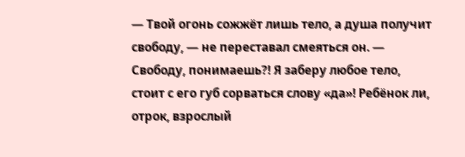— Твой огонь сожжёт лишь тело, а душа получит свободу, — не переставал смеяться он. — Свободу, понимаешь?! Я заберу любое тело, стоит с его губ сорваться слову «да»! Ребёнок ли, отрок, взрослый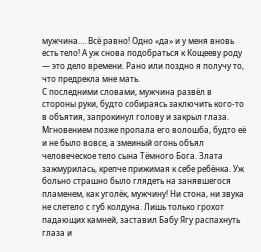мужчина.… Всё равно! Одно «да» и у меня вновь есть тело! А уж снова подобраться к Кощееву роду — это дело времени. Рано или поздно я получу то, что предрекла мне мать.
С последними словами, мужчина развёл в стороны руки, будто собираясь заключить кого-то в объятия, запрокинул голову и закрыл глаза. Мгновением позже пропала его волошба, будто её и не было вовсе, а змеиный огонь объял человеческое тело сына Тёмного Бога. Злата зажмурилась, крепче прижимая к себе ребёнка. Уж больно страшно было глядеть на занявшегося пламенем, как уголёк, мужчину! Ни стона, ни звука не слетело с губ колдуна. Лишь только грохот падающих камней, заставил Бабу Ягу распахнуть глаза и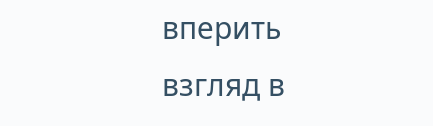вперить взгляд в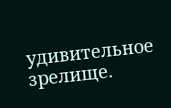удивительное зрелище.